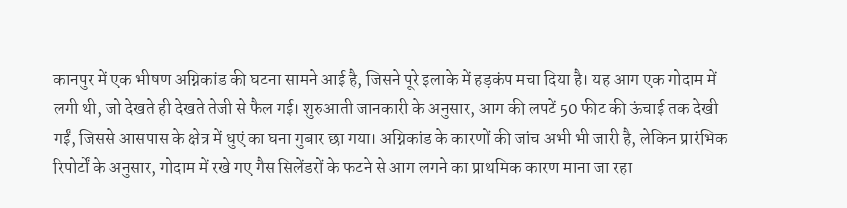कानपुर में एक भीषण अग्निकांड की घटना सामने आई है, जिसने पूरे इलाके में हड़कंप मचा दिया है। यह आग एक गोदाम में लगी थी, जो देखते ही देखते तेजी से फैल गई। शुरुआती जानकारी के अनुसार, आग की लपटें 50 फीट की ऊंचाई तक देखी गईं, जिससे आसपास के क्षेत्र में धुएं का घना गुबार छा गया। अग्निकांड के कारणों की जांच अभी भी जारी है, लेकिन प्रारंभिक रिपोर्टों के अनुसार, गोदाम में रखे गए गैस सिलेंडरों के फटने से आग लगने का प्राथमिक कारण माना जा रहा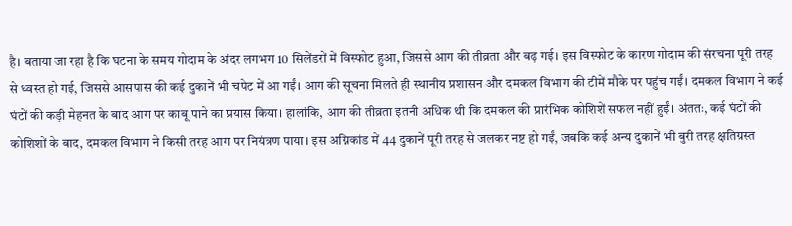है। बताया जा रहा है कि घटना के समय गोदाम के अंदर लगभग 10 सिलेंडरों में विस्फोट हुआ, जिससे आग की तीव्रता और बढ़ गई। इस विस्फोट के कारण गोदाम की संरचना पूरी तरह से ध्वस्त हो गई, जिससे आसपास की कई दुकानें भी चपेट में आ गईं। आग की सूचना मिलते ही स्थानीय प्रशासन और दमकल विभाग की टीमें मौके पर पहुंच गईं। दमकल विभाग ने कई घंटों की कड़ी मेहनत के बाद आग पर काबू पाने का प्रयास किया। हालांकि, आग की तीव्रता इतनी अधिक थी कि दमकल की प्रारंभिक कोशिशें सफल नहीं हुईं। अंततः, कई घंटों की कोशिशों के बाद, दमकल विभाग ने किसी तरह आग पर नियंत्रण पाया। इस अग्निकांड में 44 दुकानें पूरी तरह से जलकर नष्ट हो गईं, जबकि कई अन्य दुकानें भी बुरी तरह क्षतिग्रस्त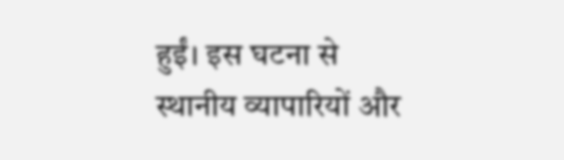हुईं। इस घटना से स्थानीय व्यापारियों और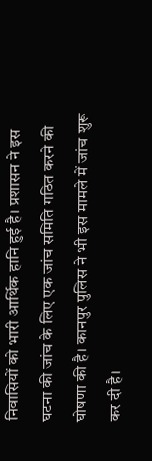निवासियों को भारी आर्थिक हानि हुई है। प्रशासन ने इस घटना की जांच के लिए एक जांच समिति गठित करने की घोषणा की है। कानपुर पुलिस ने भी इस मामले में जांच शुरू कर दी है।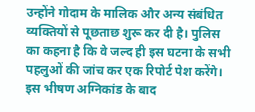उन्होंने गोदाम के मालिक और अन्य संबंधित व्यक्तियों से पूछताछ शुरू कर दी है। पुलिस का कहना है कि वे जल्द ही इस घटना के सभी पहलुओं की जांच कर एक रिपोर्ट पेश करेंगे। इस भीषण अग्निकांड के बाद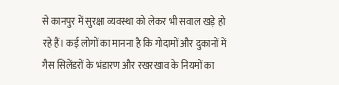से कानपुर में सुरक्षा व्यवस्था को लेकर भी सवाल खड़े हो रहे हैं। कई लोगों का मानना है कि गोदामों और दुकानों में गैस सिलेंडरों के भंडारण और रखरखाव के नियमों का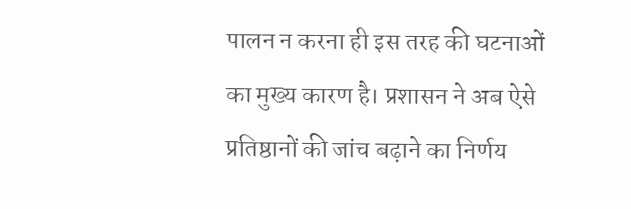पालन न करना ही इस तरह की घटनाओं का मुख्य कारण है। प्रशासन ने अब ऐसे प्रतिष्ठानों की जांच बढ़ाने का निर्णय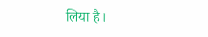लिया है।